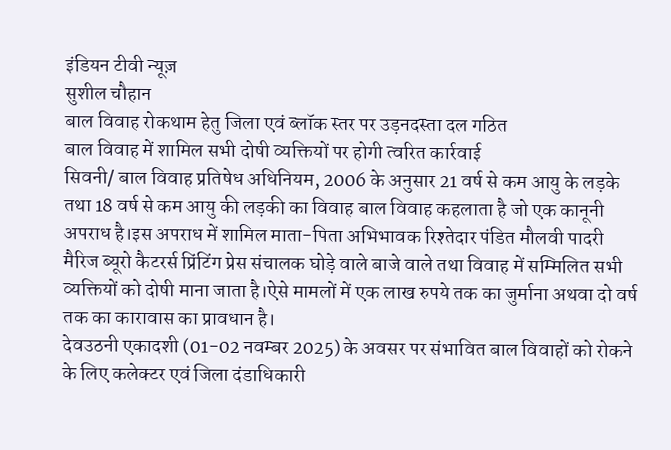इंडियन टीवी न्यूज़
सुशील चौहान
बाल विवाह रोकथाम हेतु जिला एवं ब्लॉक स्तर पर उड़नदस्ता दल गठित
बाल विवाह में शामिल सभी दोषी व्यक्तियों पर होगी त्वरित कार्रवाई
सिवनी/ बाल विवाह प्रतिषेध अधिनियम, 2006 के अनुसार 21 वर्ष से कम आयु के लड़के तथा 18 वर्ष से कम आयु की लड़की का विवाह बाल विवाह कहलाता है जो एक कानूनी अपराध है।इस अपराध में शामिल माता-पिता अभिभावक रिश्तेदार पंडित मौलवी पादरी मैरिज ब्यूरो कैटरर्स प्रिंटिंग प्रेस संचालक घोड़े वाले बाजे वाले तथा विवाह में सम्मिलित सभी व्यक्तियों को दोषी माना जाता है।ऐसे मामलों में एक लाख रुपये तक का जुर्माना अथवा दो वर्ष तक का कारावास का प्रावधान है।
देवउठनी एकादशी (01-02 नवम्बर 2025) के अवसर पर संभावित बाल विवाहों को रोकने के लिए कलेक्टर एवं जिला दंडाधिकारी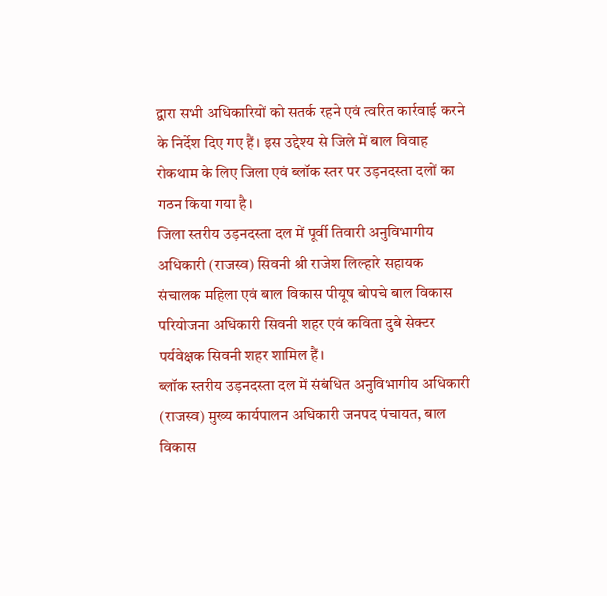द्वारा सभी अधिकारियों को सतर्क रहने एवं त्वरित कार्रवाई करने के निर्देश दिए गए हैं। इस उद्देश्य से जिले में बाल विवाह रोकथाम के लिए जिला एवं ब्लॉक स्तर पर उड़नदस्ता दलों का गठन किया गया है।
जिला स्तरीय उड़नदस्ता दल में पूर्वी तिवारी अनुविभागीय अधिकारी (राजस्व) सिवनी श्री राजेश लिल्हारे सहायक संचालक महिला एवं बाल विकास पीयूष बोपचे बाल विकास परियोजना अधिकारी सिवनी शहर एवं कविता दुबे सेक्टर पर्यवेक्षक सिवनी शहर शामिल हैं।
ब्लॉक स्तरीय उड़नदस्ता दल में संबंधित अनुविभागीय अधिकारी (राजस्व) मुख्य कार्यपालन अधिकारी जनपद पंचायत, बाल विकास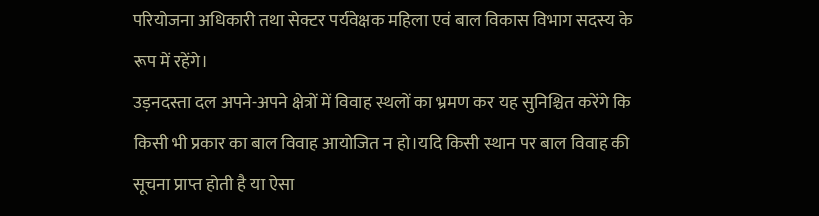परियोजना अधिकारी तथा सेक्टर पर्यवेक्षक महिला एवं बाल विकास विभाग सदस्य के रूप में रहेंगे।
उड़नदस्ता दल अपने-अपने क्षेत्रों में विवाह स्थलों का भ्रमण कर यह सुनिश्चित करेंगे कि किसी भी प्रकार का बाल विवाह आयोजित न हो।यदि किसी स्थान पर बाल विवाह की सूचना प्राप्त होती है या ऐसा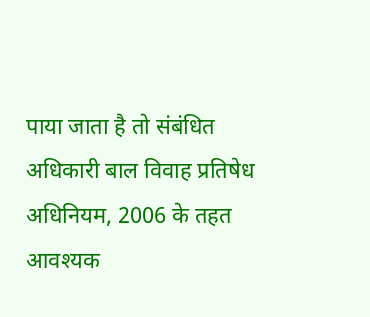पाया जाता है तो संबंधित अधिकारी बाल विवाह प्रतिषेध अधिनियम, 2006 के तहत आवश्यक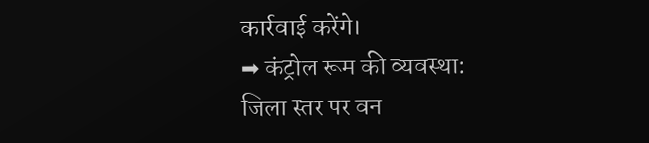कार्रवाई करेंगे।
➡ कंट्रोल रूम की व्यवस्था:
जिला स्तर पर वन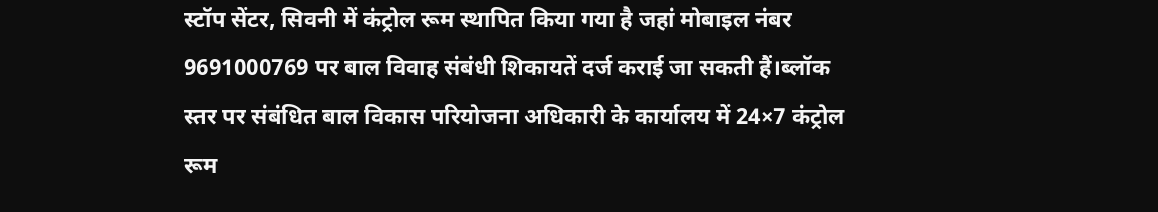स्टॉप सेंटर, सिवनी में कंट्रोल रूम स्थापित किया गया है जहां मोबाइल नंबर 9691000769 पर बाल विवाह संबंधी शिकायतें दर्ज कराई जा सकती हैं।ब्लॉक स्तर पर संबंधित बाल विकास परियोजना अधिकारी के कार्यालय में 24×7 कंट्रोल रूम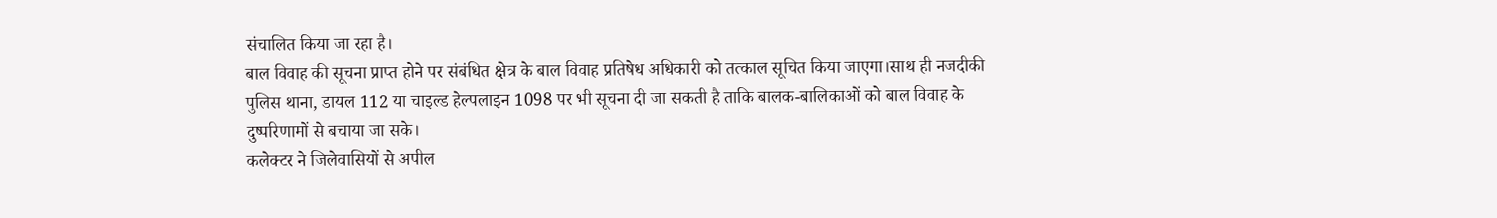संचालित किया जा रहा है।
बाल विवाह की सूचना प्राप्त होने पर संबंधित क्षेत्र के बाल विवाह प्रतिषेध अधिकारी को तत्काल सूचित किया जाएगा।साथ ही नजदीकी पुलिस थाना, डायल 112 या चाइल्ड हेल्पलाइन 1098 पर भी सूचना दी जा सकती है ताकि बालक-बालिकाओं को बाल विवाह के दुष्परिणामों से बचाया जा सके।
कलेक्टर ने जिलेवासियों से अपील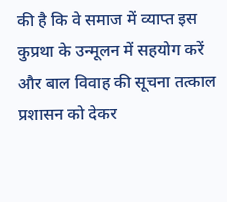की है कि वे समाज में व्याप्त इस कुप्रथा के उन्मूलन में सहयोग करें और बाल विवाह की सूचना तत्काल प्रशासन को देकर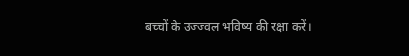बच्चों के उज्ज्वल भविष्य की रक्षा करें।